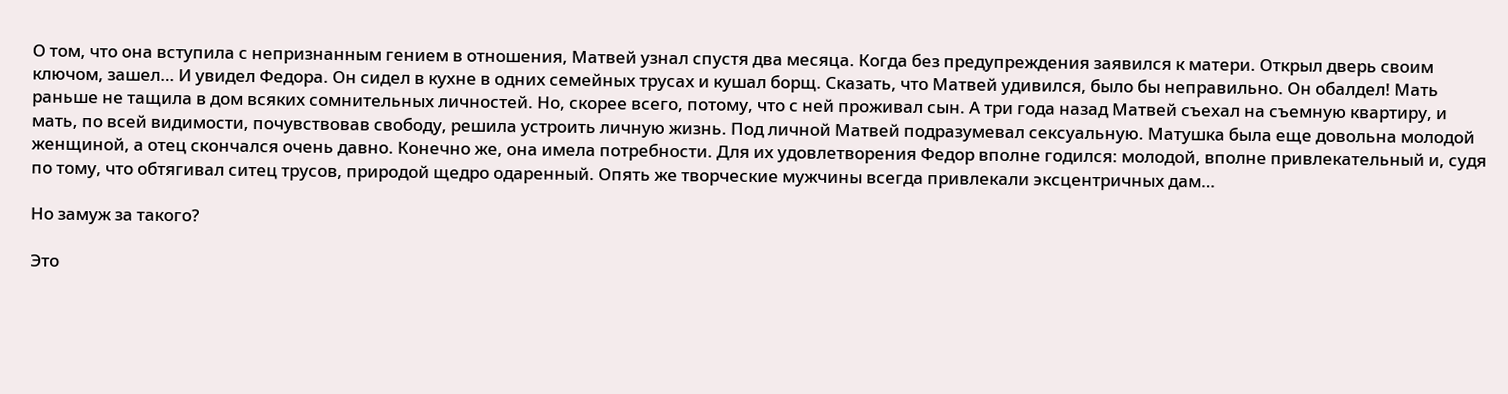О том, что она вступила с непризнанным гением в отношения, Матвей узнал спустя два месяца. Когда без предупреждения заявился к матери. Открыл дверь своим ключом, зашел… И увидел Федора. Он сидел в кухне в одних семейных трусах и кушал борщ. Сказать, что Матвей удивился, было бы неправильно. Он обалдел! Мать раньше не тащила в дом всяких сомнительных личностей. Но, скорее всего, потому, что с ней проживал сын. А три года назад Матвей съехал на съемную квартиру, и мать, по всей видимости, почувствовав свободу, решила устроить личную жизнь. Под личной Матвей подразумевал сексуальную. Матушка была еще довольна молодой женщиной, а отец скончался очень давно. Конечно же, она имела потребности. Для их удовлетворения Федор вполне годился: молодой, вполне привлекательный и, судя по тому, что обтягивал ситец трусов, природой щедро одаренный. Опять же творческие мужчины всегда привлекали эксцентричных дам…

Но замуж за такого?

Это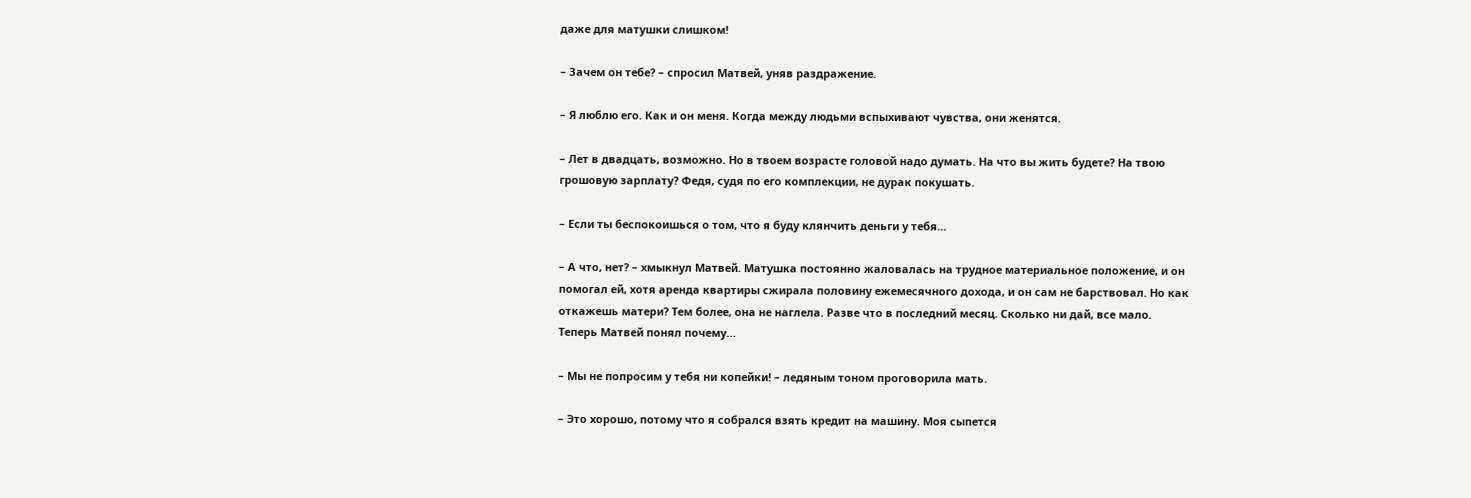даже для матушки слишком!

– Зачем он тебе? – спросил Матвей, уняв раздражение.

– Я люблю его. Как и он меня. Когда между людьми вспыхивают чувства, они женятся.

– Лет в двадцать, возможно. Но в твоем возрасте головой надо думать. На что вы жить будете? На твою грошовую зарплату? Федя, судя по его комплекции, не дурак покушать.

– Если ты беспокоишься о том, что я буду клянчить деньги у тебя…

– А что, нет? – хмыкнул Матвей. Матушка постоянно жаловалась на трудное материальное положение, и он помогал ей, хотя аренда квартиры сжирала половину ежемесячного дохода, и он сам не барствовал. Но как откажешь матери? Тем более, она не наглела. Разве что в последний месяц. Сколько ни дай, все мало. Теперь Матвей понял почему…

– Мы не попросим у тебя ни копейки! – ледяным тоном проговорила мать.

– Это хорошо, потому что я собрался взять кредит на машину. Моя сыпется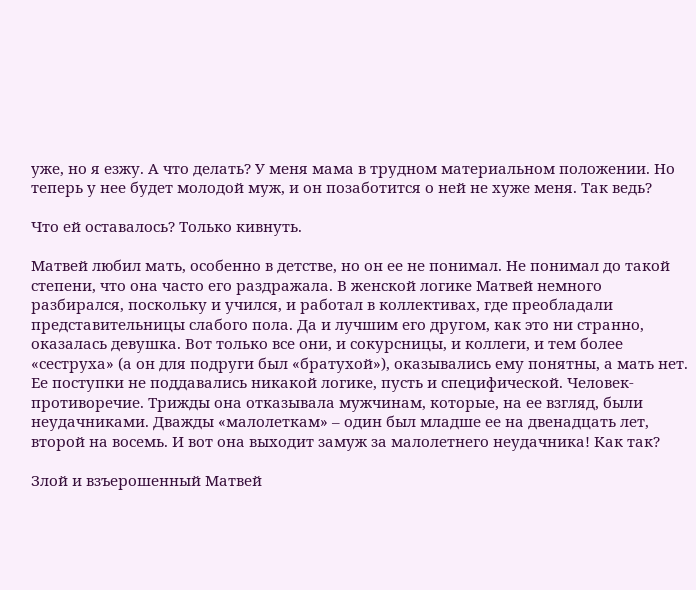уже, но я езжу. А что делать? У меня мама в трудном материальном положении. Но теперь у нее будет молодой муж, и он позаботится о ней не хуже меня. Так ведь?

Что ей оставалось? Только кивнуть.

Матвей любил мать, особенно в детстве, но он ее не понимал. Не понимал до такой степени, что она часто его раздражала. В женской логике Матвей немного разбирался, поскольку и учился, и работал в коллективах, где преобладали представительницы слабого пола. Да и лучшим его другом, как это ни странно, оказалась девушка. Вот только все они, и сокурсницы, и коллеги, и тем более «сеструха» (а он для подруги был «братухой»), оказывались ему понятны, а мать нет. Ее поступки не поддавались никакой логике, пусть и специфической. Человек-противоречие. Трижды она отказывала мужчинам, которые, на ее взгляд, были неудачниками. Дважды «малолеткам» – один был младше ее на двенадцать лет, второй на восемь. И вот она выходит замуж за малолетнего неудачника! Как так?

Злой и взъерошенный Матвей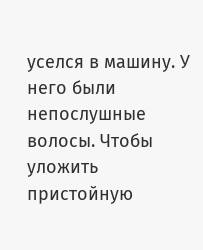уселся в машину. У него были непослушные волосы. Чтобы уложить пристойную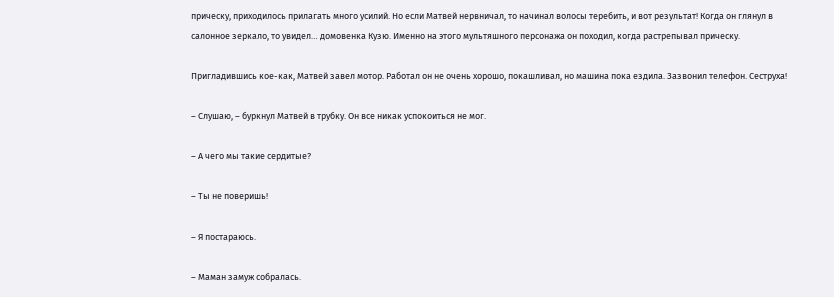прическу, приходилось прилагать много усилий. Но если Матвей нервничал, то начинал волосы теребить, и вот результат! Когда он глянул в салонное зеркало, то увидел… домовенка Кузю. Именно на этого мультяшного персонажа он походил, когда растрепывал прическу.

Пригладившись кое-как, Матвей завел мотор. Работал он не очень хорошо, покашливал, но машина пока ездила. Зазвонил телефон. Сеструха!

– Слушаю, – буркнул Матвей в трубку. Он все никак успокоиться не мог.

– А чего мы такие сердитые?

– Ты не поверишь!

– Я постараюсь.

– Маман замуж собралась.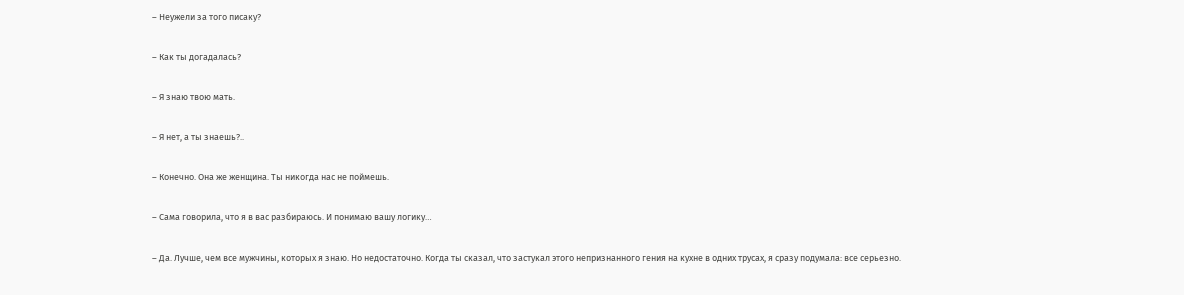– Неужели за того писаку?

– Как ты догадалась?

– Я знаю твою мать.

– Я нет, а ты знаешь?..

– Конечно. Она же женщина. Ты никогда нас не поймешь.

– Сама говорила, что я в вас разбираюсь. И понимаю вашу логику…

– Да. Лучше, чем все мужчины, которых я знаю. Но недостаточно. Когда ты сказал, что застукал этого непризнанного гения на кухне в одних трусах, я сразу подумала: все серьезно.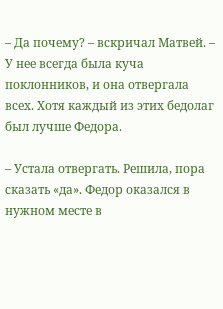– Да почему? – вскричал Матвей. – У нее всегда была куча поклонников, и она отвергала всех. Хотя каждый из этих бедолаг был лучше Федора.

– Устала отвергать. Решила, пора сказать «да». Федор оказался в нужном месте в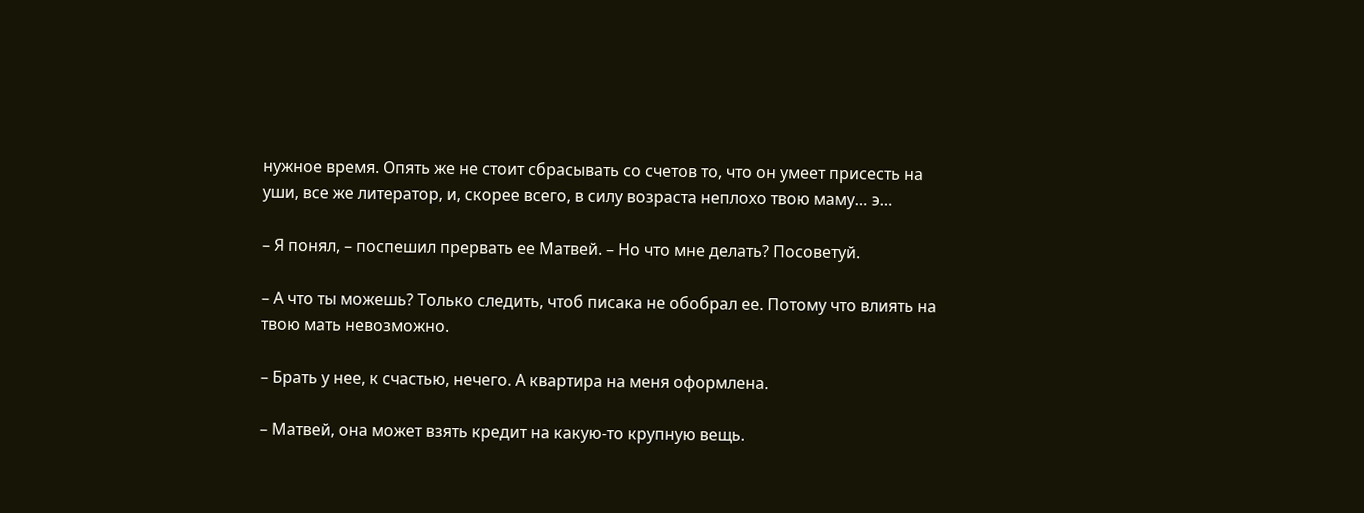нужное время. Опять же не стоит сбрасывать со счетов то, что он умеет присесть на уши, все же литератор, и, скорее всего, в силу возраста неплохо твою маму… э…

– Я понял, – поспешил прервать ее Матвей. – Но что мне делать? Посоветуй.

– А что ты можешь? Только следить, чтоб писака не обобрал ее. Потому что влиять на твою мать невозможно.

– Брать у нее, к счастью, нечего. А квартира на меня оформлена.

– Матвей, она может взять кредит на какую-то крупную вещь.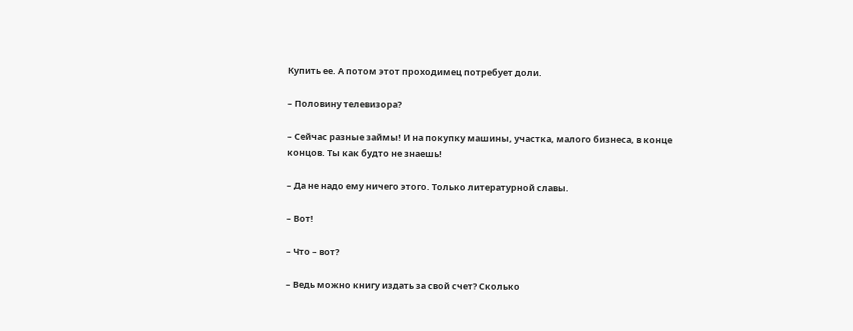Купить ее. А потом этот проходимец потребует доли.

– Половину телевизора?

– Сейчас разные займы! И на покупку машины, участка, малого бизнеса, в конце концов. Ты как будто не знаешь!

– Да не надо ему ничего этого. Только литературной славы.

– Вот!

– Что – вот?

– Ведь можно книгу издать за свой счет? Сколько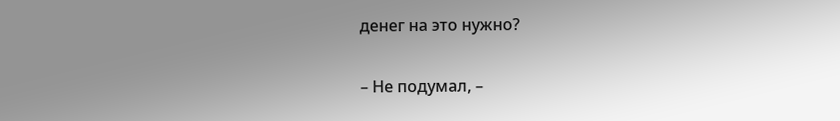денег на это нужно?

– Не подумал, –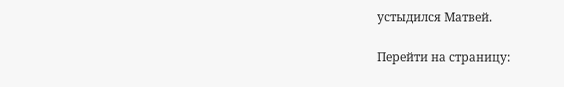устыдился Матвей.

Перейти на страницу: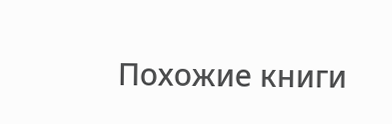Похожие книги